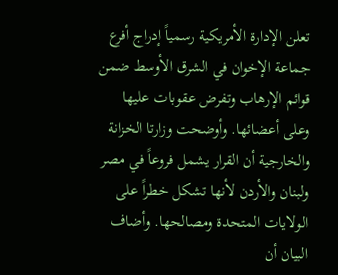تعلن الإدارة الأمريكية رسمياً إدراج أفرع جماعة الإخوان في الشرق الأوسط ضمن قوائم الإرهاب وتفرض عقوبات عليها وعلى أعضائها. وأوضحت وزارتا الخزانة والخارجية أن القرار يشمل فروعاً في مصر ولبنان والأردن لأنها تشكل خطراً على الولايات المتحدة ومصالحها. وأضاف البيان أن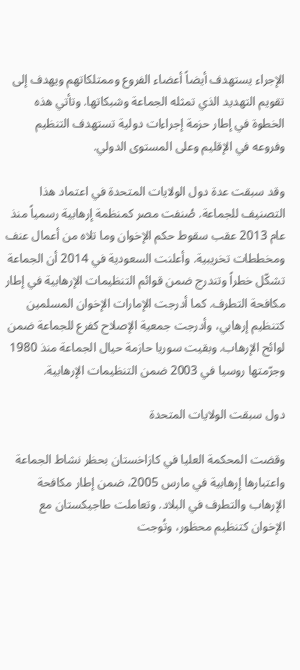الإجراء يستهدف أيضاً أعضاء الفروع وممتلكاتهم ويهدف إلى تقويم التهديد الذي تمثله الجماعة وشبكاتها. وتأتي هذه الخطوة في إطار حزمة إجراءات دولية تستهدف التنظيم وفروعه في الإقليم وعلى المستوى الدولي.

وقد سبقت عدة دول الولايات المتحدة في اعتماد هذا التصنيف للجماعة. صُنفت مصر كمنظمة إرهابية رسمياً منذ عام 2013 عقب سقوط حكم الإخوان وما تلاه من أعمال عنف ومخططات تخريبية. وأعلنت السعودية في 2014 أن الجماعة تشكّل خطراً وتندرج ضمن قوائم التنظيمات الإرهابية في إطار مكافحة التطرف. كما أدرجت الإمارات الإخوان المسلمين كتنظيم إرهابي، وأدرجت جمعية الإصلاح كفرع للجماعة ضمن لوائح الإرهاب. وبقيت سوريا حازمة حيال الجماعة منذ 1980 وجرّمتها روسيا في 2003 ضمن التنظيمات الإرهابية.

دول سبقت الولايات المتحدة

وقضت المحكمة العليا في كازاخستان بحظر نشاط الجماعة واعتبارها إرهابية في مارس 2005، ضمن إطار مكافحة الإرهاب والتطرف في البلاد. وتعاملت طاجيكستان مع الإخوان كتنظيم محظور، وتُوجت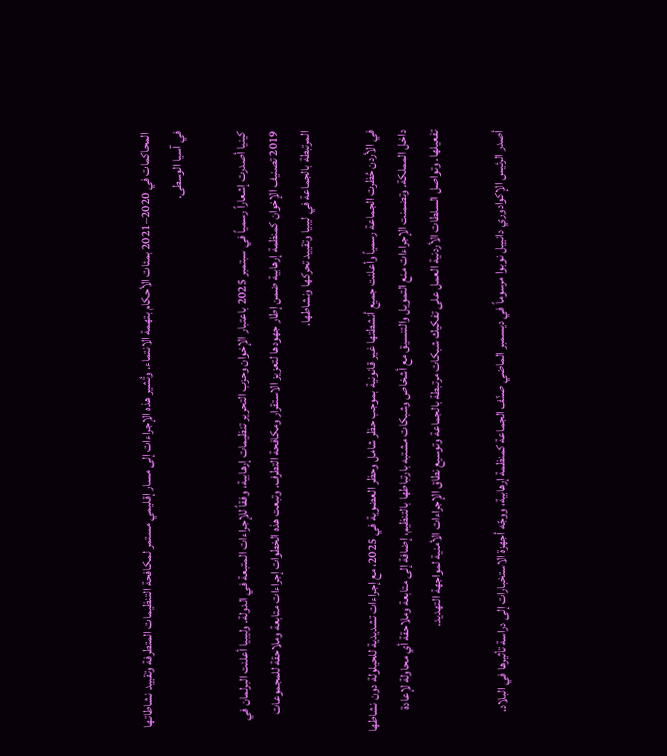المحاكمات في 2020–2021 بمئات الأحكام بتهمة الانتماء. وتُشير هذه الإجراءات إلى مسار إقليمي مستمر لمكافحة التنظيمات المتطرفة وتقييد نشاطاتها في آسيا الوسطى.

كينيا أصدرت إشعاراً رسمياً في سبتمبر 2025 باعتبار الإخوان وحزب التحرير تنظيمات إرهابية، وفقاً للإجراءات المتبعة في الدولة. وليبيا أعلنت البرلمان في 2019 تصنيف الإخوان كمنظمة إرهابية ضمن إطار جهودها لتعزيز الاستقرار ومكافحة التطرف. وتبعت هذه الخطوات إجراءات متابعة وملاحقة للمجموعات المرتبطة بالجماعة في ليبيا وتقييد تحركها ونشاطها.

في الأردن حُظرت الجماعة رسمياً وأعلنت جميع أنشطتها غير قانونية بموجب حظر شامل وحظر العضوية في 2025، مع إجراءات تشديدية للحيلولة دون نشاطها داخل المملكة. وتضمنت الإجراءات منع التمويل والتنسيق مع أشخاص وشبكات مشتبه بارتباطها بالتنظيم، إضافة إلى متابعة وملاحقة أي محاولة لإعادة تفعيلها. وتواصل السلطات الأردنية العمل على تفكيك شبكات مرتبطة بالجماعة وتوسيع نطاق الإجراءات الأمنية لمواجهة التهديد.

أصدر الرئيس الإكوادوري دانييل نوبوا مرسوماً في ديسمبر الماضي صنّف الجماعة كمنظمة إرهابية، ووجّه أجهزة الاستخبارات إلى دراسة تأثيرها في البلاد.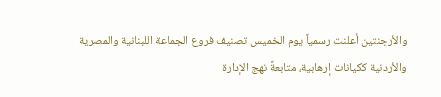والأرجنتين أعلنت رسمياً يوم الخميس تصنيف فروع الجماعة اللبنانية والمصرية والأردنية ككيانات إرهابية، متابعةً نهج الإدارة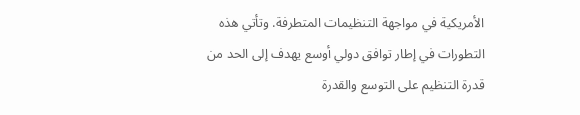الأمريكية في مواجهة التنظيمات المتطرفة. وتأتي هذه التطورات في إطار توافق دولي أوسع يهدف إلى الحد من قدرة التنظيم على التوسع والقدرة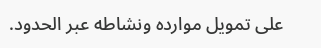على تمويل موارده ونشاطه عبر الحدود.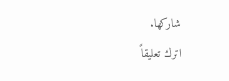شاركها.
اترك تعليقاً